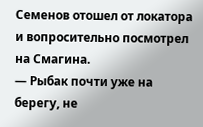Семенов отошел от локатора и вопросительно посмотрел на Смагина.
— Рыбак почти уже на берегу, не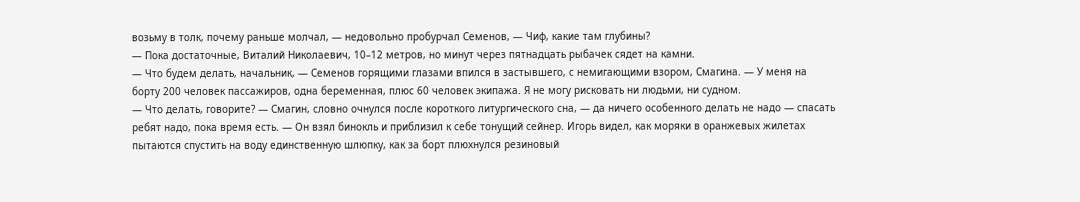возьму в толк, почему раньше молчал, — недовольно пробурчал Семенов, — Чиф, какие там глубины?
— Пока достаточные, Виталий Николаевич, 10–12 метров, но минут через пятнадцать рыбачек сядет на камни.
— Что будем делать, начальник, — Семенов горящими глазами впился в застывшего, с немигающими взором, Смагина. — У меня на борту 200 человек пассажиров, одна беременная, плюс 60 человек экипажа. Я не могу рисковать ни людьми, ни судном.
— Что делать, говорите? — Смагин, словно очнулся после короткого литургического сна, — да ничего особенного делать не надо — спасать ребят надо, пока время есть. — Он взял бинокль и приблизил к себе тонущий сейнер. Игорь видел, как моряки в оранжевых жилетах пытаются спустить на воду единственную шлюпку, как за борт плюхнулся резиновый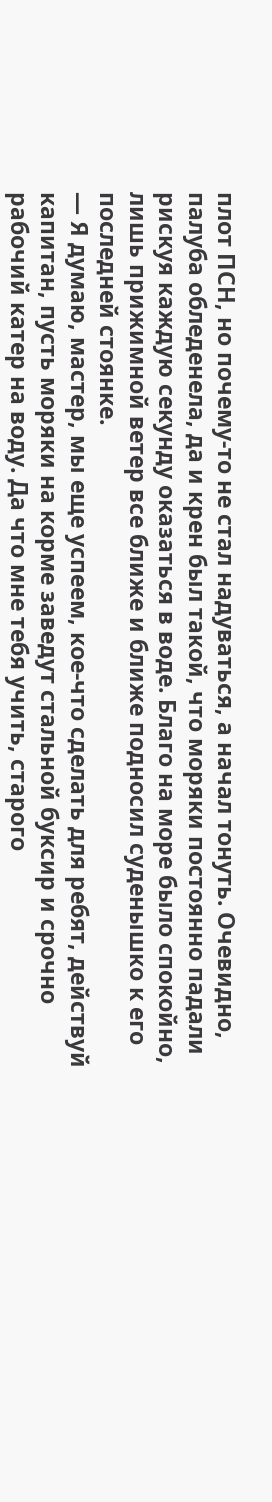плот ПСН, но почему-то не стал надуваться, а начал тонуть. Очевидно, палуба обледенела, да и крен был такой, что моряки постоянно падали рискуя каждую секунду оказаться в воде. Благо на море было спокойно, лишь прижимной ветер все ближе и ближе подносил суденышко к его последней стоянке.
— Я думаю, мастер, мы еще успеем, кое-что сделать для ребят, действуй капитан, пусть моряки на корме заведут стальной буксир и срочно рабочий катер на воду. Да что мне тебя учить, старого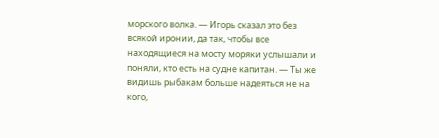морского волка. — Игорь сказал это без всякой иронии, да так, чтобы все находящиеся на мосту моряки услышали и поняли, кто есть на судне капитан. — Ты же видишь рыбакам больше надеяться не на кого,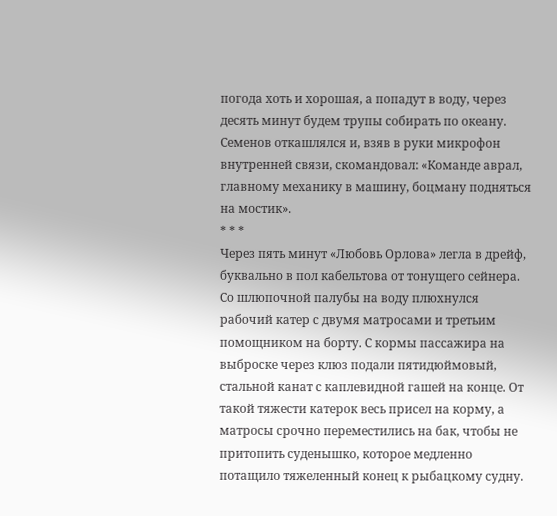погода хоть и хорошая, а попадут в воду, через десять минут будем трупы собирать по океану.
Семенов откашлялся и, взяв в руки микрофон внутренней связи, скомандовал: «Команде аврал, главному механику в машину, боцману подняться на мостик».
* * *
Через пять минут «Любовь Орлова» легла в дрейф, буквально в пол кабельтова от тонущего сейнера. Со шлюпочной палубы на воду плюхнулся рабочий катер с двумя матросами и третьим помощником на борту. С кормы пассажира на выброске через клюз подали пятидюймовый, стальной канат с каплевидной гашей на конце. От такой тяжести катерок весь присел на корму, а матросы срочно переместились на бак, чтобы не притопить суденышко, которое медленно потащило тяжеленный конец к рыбацкому судну.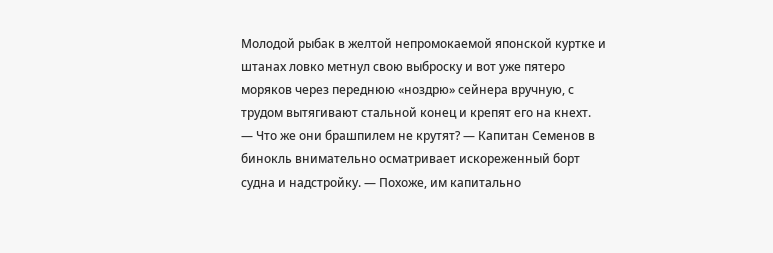Молодой рыбак в желтой непромокаемой японской куртке и штанах ловко метнул свою выброску и вот уже пятеро моряков через переднюю «ноздрю» сейнера вручную, с трудом вытягивают стальной конец и крепят его на кнехт.
— Что же они брашпилем не крутят? — Капитан Семенов в бинокль внимательно осматривает искореженный борт судна и надстройку. — Похоже, им капитально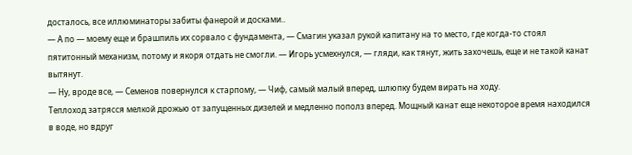досталось, все иллюминаторы забиты фанерой и досками..
— А по — моему еще и брашпиль их сорвало с фундамента, — Смагин указал рукой капитану на то место, где когда-то стоял пятитонный механизм, потому и якоря отдать не смогли. — Игорь усмехнулся, — гляди, как тянут, жить захочешь, еще и не такой канат вытянут.
— Ну, вроде все, — Семенов повернулся к старпому, — Чиф, самый малый вперед, шлюпку будем вирать на ходу.
Теплоход затрясся мелкой дрожью от запущенных дизелей и медленно пополз вперед. Мощный канат еще некоторое время находился в воде, но вдруг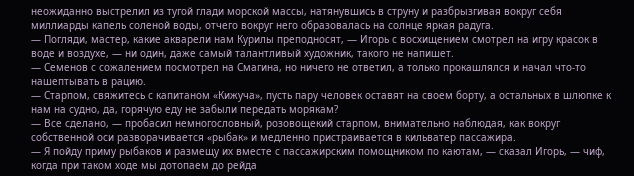неожиданно выстрелил из тугой глади морской массы, натянувшись в струну и разбрызгивая вокруг себя миллиарды капель соленой воды, отчего вокруг него образовалась на солнце яркая радуга.
— Погляди, мастер, какие акварели нам Курилы преподносят, — Игорь с восхищением смотрел на игру красок в воде и воздухе, — ни один, даже самый талантливый художник, такого не напишет.
— Семенов с сожалением посмотрел на Смагина, но ничего не ответил, а только прокашлялся и начал что-то нашептывать в рацию.
— Старпом, свяжитесь с капитаном «Кижуча», пусть пару человек оставят на своем борту, а остальных в шлюпке к нам на судно, да, горячую еду не забыли передать морякам?
— Все сделано, — пробасил немногословный, розовощекий старпом, внимательно наблюдая, как вокруг собственной оси разворачивается «рыбак» и медленно пристраивается в кильватер пассажира.
— Я пойду приму рыбаков и размещу их вместе с пассажирским помощником по каютам, — сказал Игорь, — чиф, когда при таком ходе мы дотопаем до рейда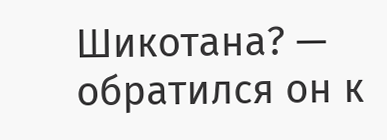Шикотана? — обратился он к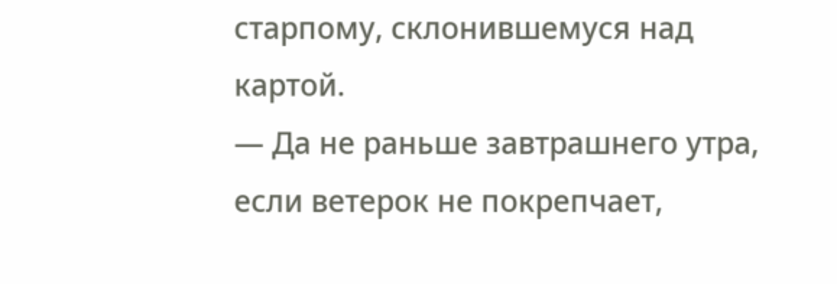старпому, склонившемуся над картой.
— Да не раньше завтрашнего утра, если ветерок не покрепчает,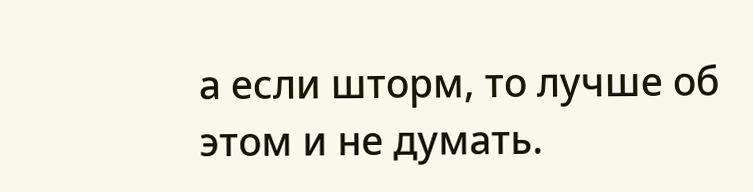а если шторм, то лучше об этом и не думать.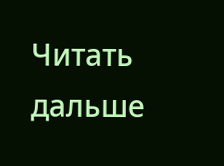Читать дальше